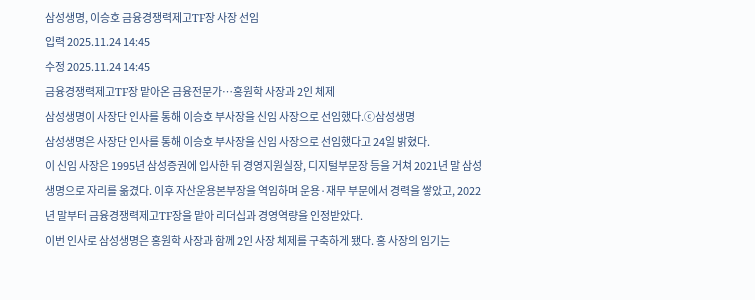삼성생명, 이승호 금융경쟁력제고TF장 사장 선임
입력 2025.11.24 14:45
수정 2025.11.24 14:45
금융경쟁력제고TF장 맡아온 금융전문가…홍원학 사장과 2인 체제
삼성생명이 사장단 인사를 통해 이승호 부사장을 신임 사장으로 선임했다.ⓒ삼성생명
삼성생명은 사장단 인사를 통해 이승호 부사장을 신임 사장으로 선임했다고 24일 밝혔다.
이 신임 사장은 1995년 삼성증권에 입사한 뒤 경영지원실장, 디지털부문장 등을 거쳐 2021년 말 삼성생명으로 자리를 옮겼다. 이후 자산운용본부장을 역임하며 운용·재무 부문에서 경력을 쌓았고, 2022년 말부터 금융경쟁력제고TF장을 맡아 리더십과 경영역량을 인정받았다.
이번 인사로 삼성생명은 홍원학 사장과 함께 2인 사장 체제를 구축하게 됐다. 홍 사장의 임기는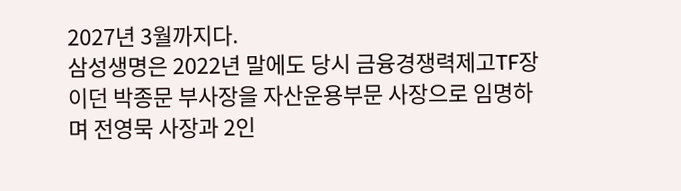2027년 3월까지다.
삼성생명은 2022년 말에도 당시 금융경쟁력제고TF장이던 박종문 부사장을 자산운용부문 사장으로 임명하며 전영묵 사장과 2인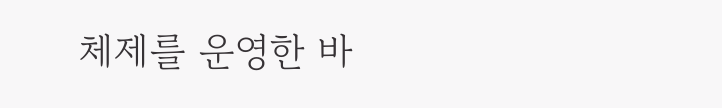체제를 운영한 바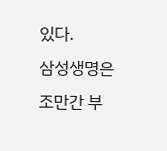있다.
삼성생명은 조만간 부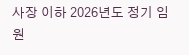사장 이하 2026년도 정기 임원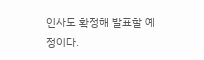인사도 확정해 발표할 예정이다.